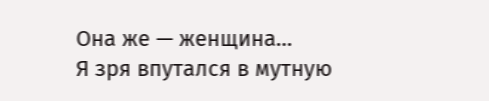Она же — женщина…
Я зря впутался в мутную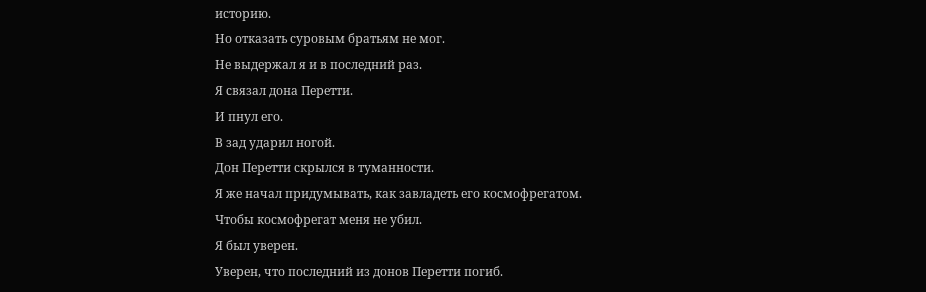историю.
Но отказать суровым братьям не мог.
Не выдержал я и в последний раз.
Я связал дона Перетти.
И пнул его.
В зад ударил ногой.
Дон Перетти скрылся в туманности.
Я же начал придумывать, как завладеть его космофрегатом.
Чтобы космофрегат меня не убил.
Я был уверен.
Уверен, что последний из донов Перетти погиб.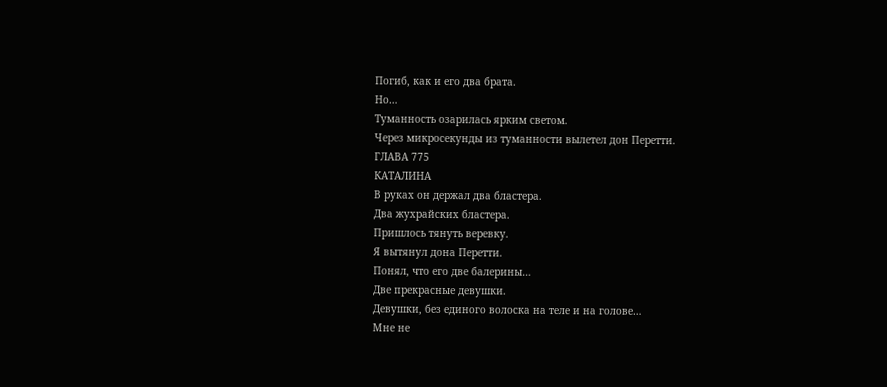Погиб, как и его два брата.
Но…
Туманность озарилась ярким светом.
Через микросекунды из туманности вылетел дон Перетти.
ГЛАВА 775
КАТАЛИНА
В руках он держал два бластера.
Два жухрайских бластера.
Пришлось тянуть веревку.
Я вытянул дона Перетти.
Понял, что его две балерины…
Две прекрасные девушки.
Девушки, без единого волоска на теле и на голове…
Мне не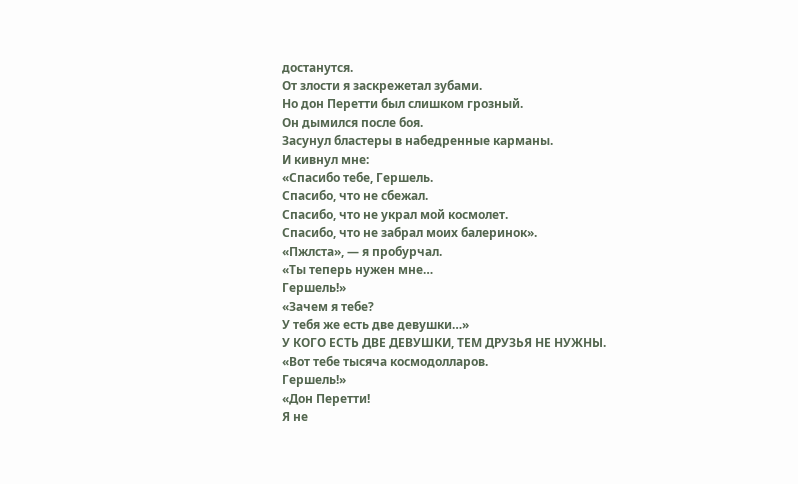достанутся.
От злости я заскрежетал зубами.
Но дон Перетти был слишком грозный.
Он дымился после боя.
Засунул бластеры в набедренные карманы.
И кивнул мне:
«Спасибо тебе, Гершель.
Спасибо, что не сбежал.
Спасибо, что не украл мой космолет.
Спасибо, что не забрал моих балеринок».
«Пжлста», — я пробурчал.
«Ты теперь нужен мне…
Гершель!»
«Зачем я тебе?
У тебя же есть две девушки…»
У КОГО ЕСТЬ ДВЕ ДЕВУШКИ, ТЕМ ДРУЗЬЯ НЕ НУЖНЫ.
«Вот тебе тысяча космодолларов.
Гершель!»
«Дон Перетти!
Я не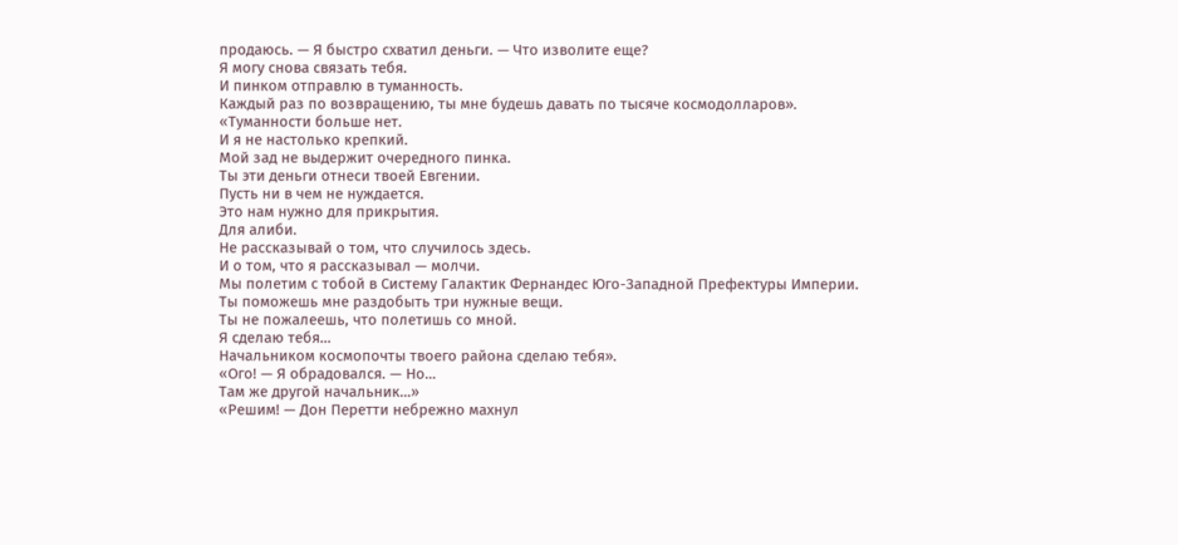продаюсь. — Я быстро схватил деньги. — Что изволите еще?
Я могу снова связать тебя.
И пинком отправлю в туманность.
Каждый раз по возвращению, ты мне будешь давать по тысяче космодолларов».
«Туманности больше нет.
И я не настолько крепкий.
Мой зад не выдержит очередного пинка.
Ты эти деньги отнеси твоей Евгении.
Пусть ни в чем не нуждается.
Это нам нужно для прикрытия.
Для алиби.
Не рассказывай о том, что случилось здесь.
И о том, что я рассказывал — молчи.
Мы полетим с тобой в Систему Галактик Фернандес Юго-Западной Префектуры Империи.
Ты поможешь мне раздобыть три нужные вещи.
Ты не пожалеешь, что полетишь со мной.
Я сделаю тебя…
Начальником космопочты твоего района сделаю тебя».
«Ого! — Я обрадовался. — Но…
Там же другой начальник…»
«Решим! — Дон Перетти небрежно махнул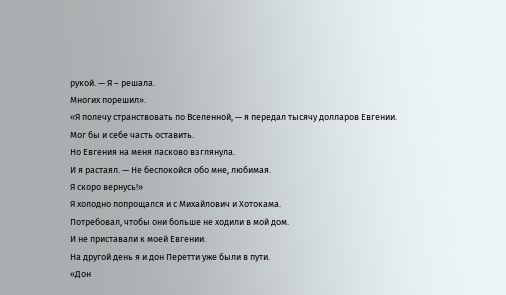рукой. — Я – решала.
Многих порешил».
«Я полечу странствовать по Вселенной, — я передал тысячу долларов Евгении.
Мог бы и себе часть оставить.
Но Евгения на меня ласково взглянула.
И я растаял. — Не беспокойся обо мне, любимая.
Я скоро вернусь!»
Я холодно попрощался и с Михайлович и Хотокама.
Потребовал, чтобы они больше не ходили в мой дом.
И не приставали к моей Евгении.
На другой день я и дон Перетти уже были в пути.
«Дон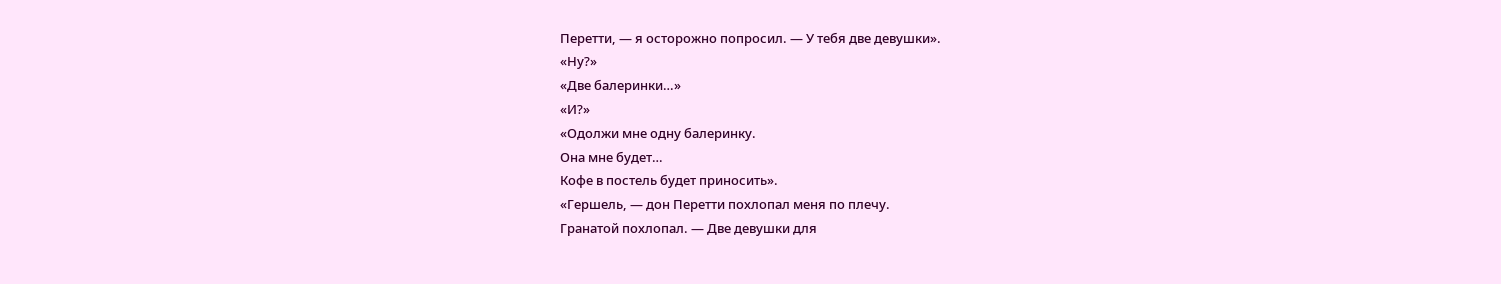Перетти, — я осторожно попросил. — У тебя две девушки».
«Ну?»
«Две балеринки…»
«И?»
«Одолжи мне одну балеринку.
Она мне будет…
Кофе в постель будет приносить».
«Гершель, — дон Перетти похлопал меня по плечу.
Гранатой похлопал. — Две девушки для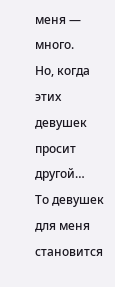меня — много.
Но, когда этих девушек просит другой…
То девушек для меня становится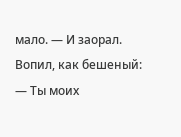мало. — И заорал.
Вопил, как бешеный: — Ты моих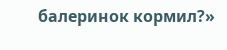балеринок кормил?»